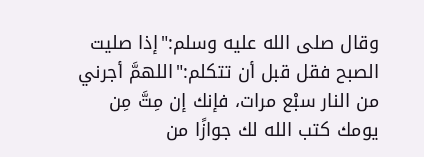وقال صلى الله عليه وسلم:"إذا صليت الصبح فقل قبل أن تتكلم:"اللهمَّ أجرني من النار سبْع مرات، فإنك إن مِتَّ مِن يومك كتب الله لك جوازًا من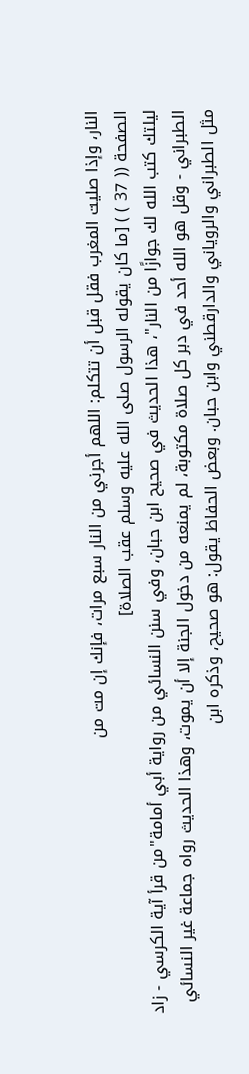النار، وإذا صليت المغرب فقل قبل أن تتكلم: اللهم أجرني من النار سبع مرات، فإنك إن مت من
الصفحة (( 37 ) ) [ما كان يقوله الرسول صلى الله عليه وسلم عقب الصلاة]
ليلتك كتب الله لك جوازًا من النار"، هذا الحديث في صحيح ابن حبان، وفي سنن النسائي من رواية أبي أمامة"من قرأ آية الكرسي - زاد الطبراني - وقل هو الله أحد في دبر كل صلاة مكتوبة، لم يمنعه من دخول الجنة إلا أن يموت، وهذا الحديث رواه جماعة غير النسائي مثل الطبراني والروياني والدارقطني وابن حبان. وبعض الحفاظ يقول: هو صحيح، وذكره ابن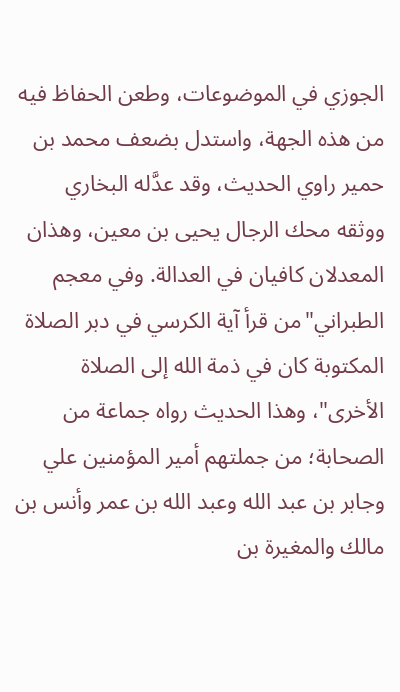الجوزي في الموضوعات، وطعن الحفاظ فيه من هذه الجهة، واستدل بضعف محمد بن حمير راوي الحديث، وقد عدَّله البخاري ووثقه محك الرجال يحيى بن معين، وهذان المعدلان كافيان في العدالة. وفي معجم الطبراني"من قرأ آية الكرسي في دبر الصلاة المكتوبة كان في ذمة الله إلى الصلاة الأخرى"، وهذا الحديث رواه جماعة من الصحابة؛ من جملتهم أمير المؤمنين علي وجابر بن عبد الله وعبد الله بن عمر وأنس بن مالك والمغيرة بن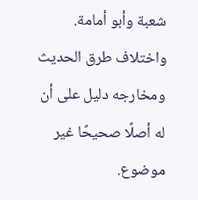شعبة وأبو أمامة. واختلاف طرق الحديث ومخارجه دليل على أن له أصلًا صحيحًا غير موضوع.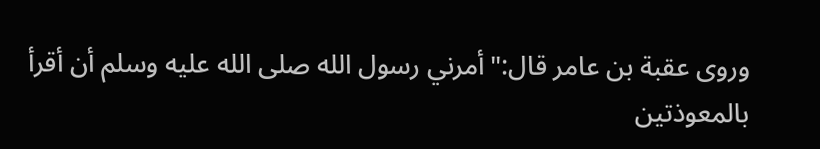وروى عقبة بن عامر قال:"أمرني رسول الله صلى الله عليه وسلم أن أقرأ بالمعوذتين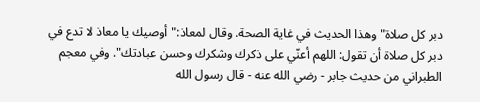دبر كل صلاة"وهذا الحديث في غاية الصحة. وقال لمعاذ:"أوصيك يا معاذ لا تدع في دبر كل صلاة أن تقول: اللهم أعنّي على ذكرك وشكرك وحسن عبادتك". وفي معجم الطبراني من حديث جابر - رضي الله عنه - قال رسول الله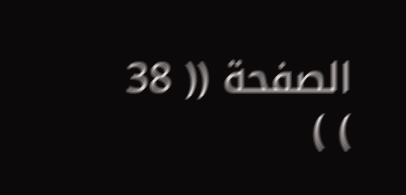الصفحة (( 38 ) )